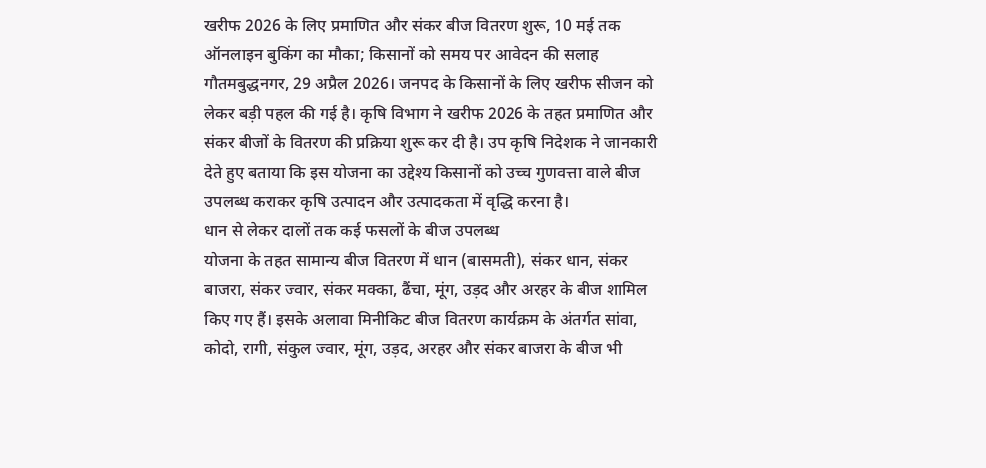खरीफ 2026 के लिए प्रमाणित और संकर बीज वितरण शुरू, 10 मई तक ऑनलाइन बुकिंग का मौका; किसानों को समय पर आवेदन की सलाह
गौतमबुद्धनगर, 29 अप्रैल 2026। जनपद के किसानों के लिए खरीफ सीजन को लेकर बड़ी पहल की गई है। कृषि विभाग ने खरीफ 2026 के तहत प्रमाणित और संकर बीजों के वितरण की प्रक्रिया शुरू कर दी है। उप कृषि निदेशक ने जानकारी देते हुए बताया कि इस योजना का उद्देश्य किसानों को उच्च गुणवत्ता वाले बीज उपलब्ध कराकर कृषि उत्पादन और उत्पादकता में वृद्धि करना है।
धान से लेकर दालों तक कई फसलों के बीज उपलब्ध
योजना के तहत सामान्य बीज वितरण में धान (बासमती), संकर धान, संकर बाजरा, संकर ज्वार, संकर मक्का, ढैंचा, मूंग, उड़द और अरहर के बीज शामिल किए गए हैं। इसके अलावा मिनीकिट बीज वितरण कार्यक्रम के अंतर्गत सांवा, कोदो, रागी, संकुल ज्वार, मूंग, उड़द, अरहर और संकर बाजरा के बीज भी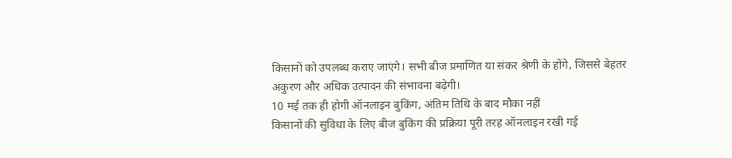किसानों को उपलब्ध कराए जाएंगे। सभी बीज प्रमाणित या संकर श्रेणी के होंगे, जिससे बेहतर अंकुरण और अधिक उत्पादन की संभावना बढ़ेगी।
10 मई तक ही होगी ऑनलाइन बुकिंग, अंतिम तिथि के बाद मौका नहीं
किसानों की सुविधा के लिए बीज बुकिंग की प्रक्रिया पूरी तरह ऑनलाइन रखी गई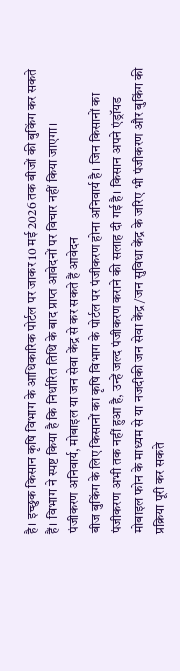है। इच्छुक किसान कृषि विभाग के आधिकारिक पोर्टल पर जाकर 10 मई 2026 तक बीजों की बुकिंग कर सकते हैं। विभाग ने स्पष्ट किया है कि निर्धारित तिथि के बाद प्राप्त आवेदनों पर विचार नहीं किया जाएगा।
पंजीकरण अनिवार्य, मोबाइल या जन सेवा केंद्र से कर सकते हैं आवेदन
बीज बुकिंग के लिए किसानों का कृषि विभाग के पोर्टल पर पंजीकरण होना अनिवार्य है। जिन किसानों का पंजीकरण अभी तक नहीं हुआ है, उन्हें जल्द पंजीकरण कराने की सलाह दी गई है। किसान अपने एंड्रॉयड मोबाइल फोन के माध्यम से या नजदीकी जन सेवा केंद्र/जन सुविधा केंद्र के जरिए भी पंजीकरण और बुकिंग की प्रक्रिया पूरी कर सकते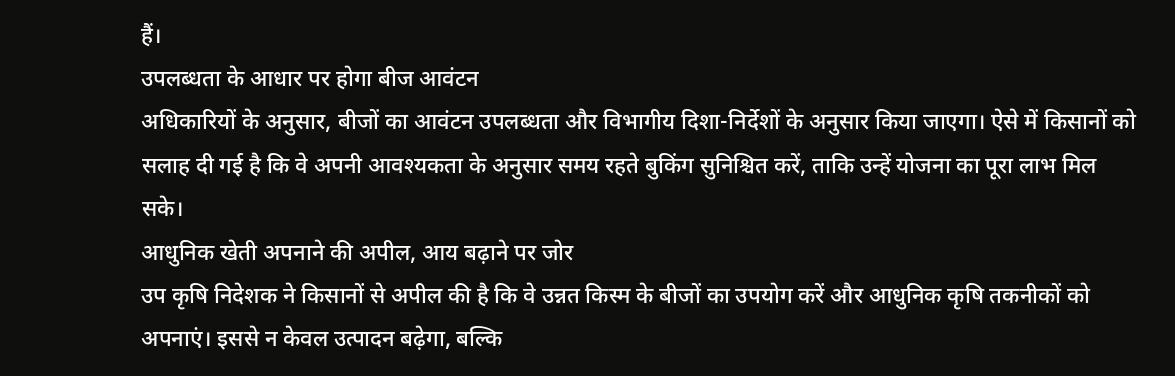हैं।
उपलब्धता के आधार पर होगा बीज आवंटन
अधिकारियों के अनुसार, बीजों का आवंटन उपलब्धता और विभागीय दिशा-निर्देशों के अनुसार किया जाएगा। ऐसे में किसानों को सलाह दी गई है कि वे अपनी आवश्यकता के अनुसार समय रहते बुकिंग सुनिश्चित करें, ताकि उन्हें योजना का पूरा लाभ मिल सके।
आधुनिक खेती अपनाने की अपील, आय बढ़ाने पर जोर
उप कृषि निदेशक ने किसानों से अपील की है कि वे उन्नत किस्म के बीजों का उपयोग करें और आधुनिक कृषि तकनीकों को अपनाएं। इससे न केवल उत्पादन बढ़ेगा, बल्कि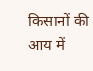किसानों की आय में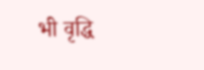भी वृद्धि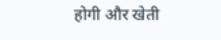होगी और खेती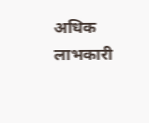अधिक लाभकारी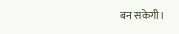बन सकेगी।